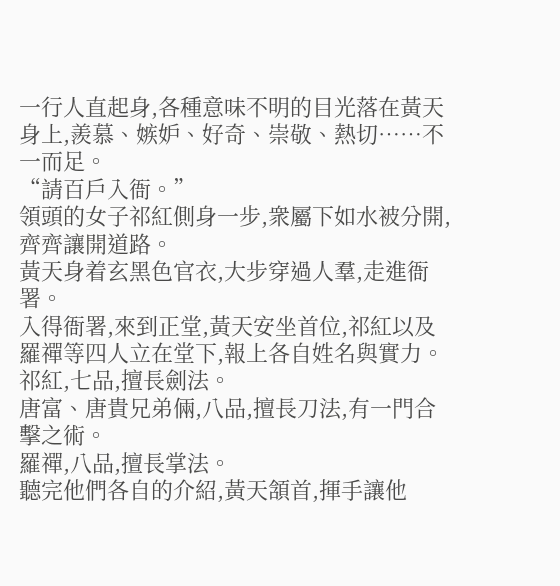一行人直起身,各種意味不明的目光落在黃天身上,羨慕、嫉妒、好奇、崇敬、熱切……不一而足。
“請百戶入衙。”
領頭的女子祁紅側身一步,衆屬下如水被分開,齊齊讓開道路。
黃天身着玄黑色官衣,大步穿過人羣,走進衙署。
入得衙署,來到正堂,黃天安坐首位,祁紅以及羅禪等四人立在堂下,報上各自姓名與實力。
祁紅,七品,擅長劍法。
唐富、唐貴兄弟倆,八品,擅長刀法,有一門合擊之術。
羅禪,八品,擅長掌法。
聽完他們各自的介紹,黃天頷首,揮手讓他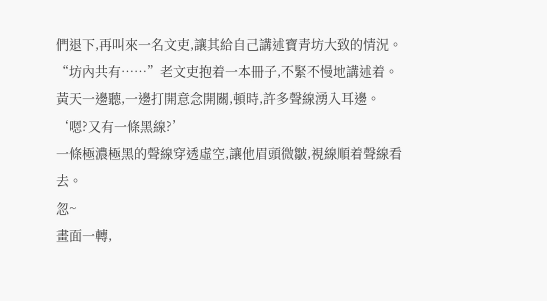們退下,再叫來一名文吏,讓其給自己講述寶青坊大致的情況。
“坊內共有……”老文吏抱着一本冊子,不緊不慢地講述着。
黃天一邊聽,一邊打開意念開關,頓時,許多聲線湧入耳邊。
‘嗯?又有一條黑線?’
一條極濃極黑的聲線穿透虛空,讓他眉頭微皺,視線順着聲線看去。
忽~
畫面一轉,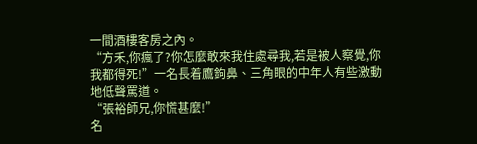一間酒樓客房之內。
“方禾,你瘋了?你怎麼敢來我住處尋我,若是被人察覺,你我都得死!”一名長着鷹鉤鼻、三角眼的中年人有些激動地低聲罵道。
“張裕師兄,你慌甚麼!”
名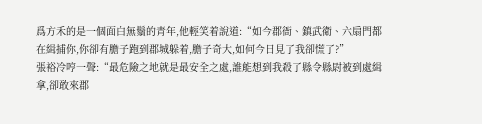爲方禾的是一個面白無鬚的青年,他輕笑着說道:“如今郡衙、鎮武衛、六扇門都在緝捕你,你卻有膽子跑到郡城躲着,膽子奇大,如何今日見了我卻慌了?”
張裕冷哼一聲:“最危險之地就是最安全之處,誰能想到我殺了縣令縣尉被到處緝拿,卻敢來郡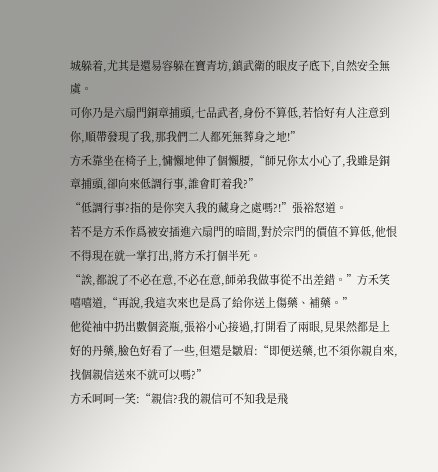城躲着,尤其是還易容躲在寶青坊,鎮武衛的眼皮子底下,自然安全無虞。
可你乃是六扇門銅章捕頭,七品武者,身份不算低,若恰好有人注意到你,順帶發現了我,那我們二人都死無葬身之地!”
方禾靠坐在椅子上,慵懶地伸了個懶腰,“師兄你太小心了,我雖是銅章捕頭,卻向來低調行事,誰會盯着我?”
“低調行事?指的是你突入我的藏身之處嗎?!”張裕怒道。
若不是方禾作爲被安插進六扇門的暗間,對於宗門的價值不算低,他恨不得現在就一掌打出,將方禾打個半死。
“誒,都說了不必在意,不必在意,師弟我做事從不出差錯。”方禾笑嘻嘻道,“再說,我這次來也是爲了給你送上傷藥、補藥。”
他從袖中扔出數個瓷瓶,張裕小心接過,打開看了兩眼,見果然都是上好的丹藥,臉色好看了一些,但還是皺眉:“即便送藥,也不須你親自來,找個親信送來不就可以嗎?”
方禾呵呵一笑:“親信?我的親信可不知我是飛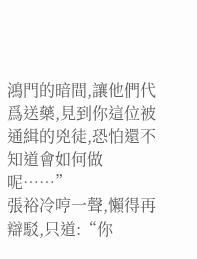鴻門的暗間,讓他們代爲送藥,見到你這位被通緝的兇徒,恐怕還不知道會如何做呢……”
張裕冷哼一聲,懶得再辯駁,只道:“你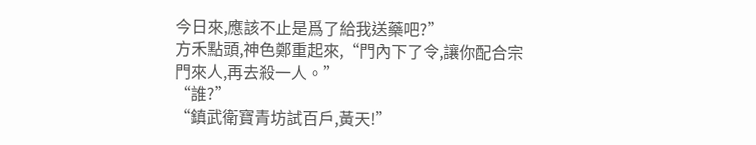今日來,應該不止是爲了給我送藥吧?”
方禾點頭,神色鄭重起來,“門內下了令,讓你配合宗門來人,再去殺一人。”
“誰?”
“鎮武衛寶青坊試百戶,黃天!”